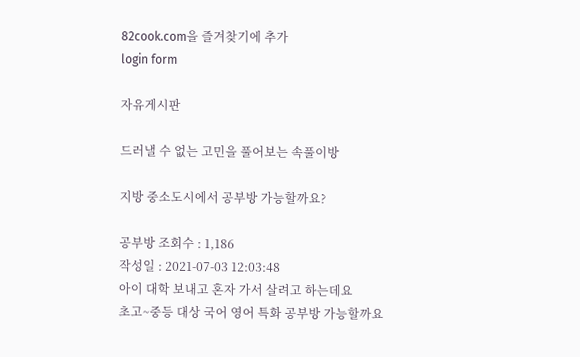82cook.com을 즐겨찾기에 추가
login form

자유게시판

드러낼 수 없는 고민을 풀어보는 속풀이방

지방 중소도시에서 공부방 가능할까요?

공부방 조회수 : 1,186
작성일 : 2021-07-03 12:03:48
아이 대학 보내고 혼자 가서 살려고 하는데요
초고~중등 대상 국어 영어 특화 공부방 가능할까요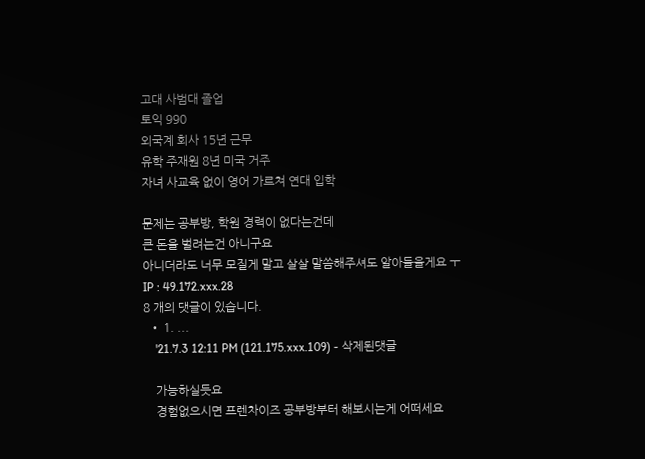고대 사범대 졸업
토익 990
외국계 회사 15년 근무
유학 주재원 8년 미국 거주
자녀 사교육 없이 영어 가르쳐 연대 입학

문제는 공부방, 학원 경력이 없다는건데
큰 돈을 벌려는건 아니구요
아니더라도 너무 모질게 말고 살살 말씀해주셔도 알아들을게요 ㅜ
IP : 49.172.xxx.28
8 개의 댓글이 있습니다.
  • 1. ...
    '21.7.3 12:11 PM (121.175.xxx.109) - 삭제된댓글

    가능하실듯요
    경험없으시면 프렌차이즈 공부방부터 해보시는게 어떠세요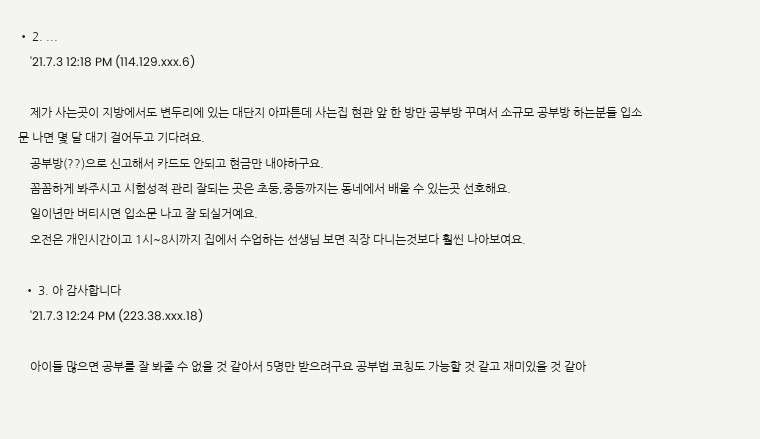• 2. ...
    '21.7.3 12:18 PM (114.129.xxx.6)

    제가 사는곳이 지방에서도 변두리에 있는 대단지 아파튼데 사는집 현관 앞 한 방만 공부방 꾸며서 소규모 공부방 하는분들 입소문 나면 몇 달 대기 걸어두고 기다려요.
    공부방(??)으로 신고해서 카드도 안되고 현금만 내야하구요.
    꼼꼼하게 봐주시고 시험성적 관리 잘되는 곳은 초둥,중등까지는 동네에서 배울 수 있는곳 선호해요.
    일이년만 버티시면 입소문 나고 잘 되실거예요.
    오전은 개인시간이고 1시~8시까지 집에서 수업하는 선생님 보면 직장 다니는것보다 훨씬 나아보여요.

  • 3. 아 감사합니다
    '21.7.3 12:24 PM (223.38.xxx.18)

    아이들 많으면 공부를 잘 봐줄 수 없을 것 같아서 5명만 받으려구요 공부법 코칭도 가능할 것 같고 재미있을 것 같아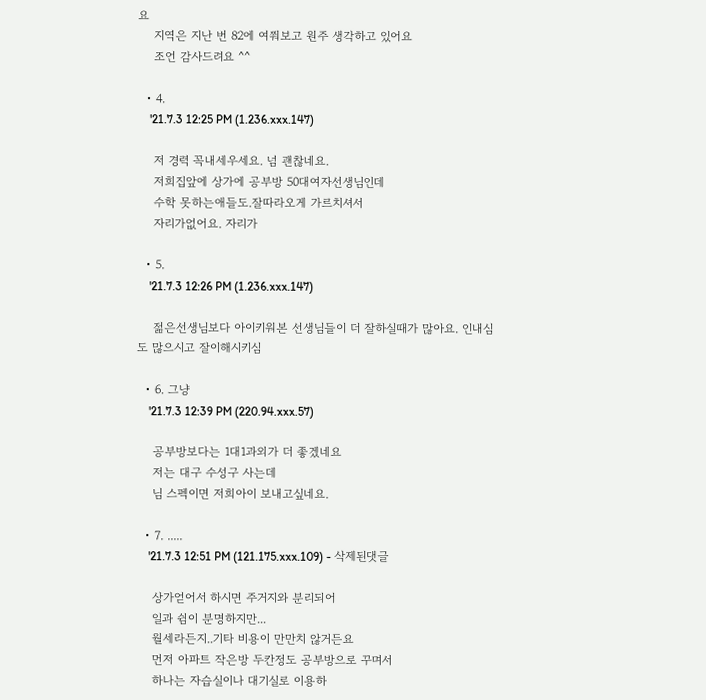요
    지역은 지난 번 82에 여쭤보고 원주 생각하고 있어요
    조언 감사드려요 ^^

  • 4.
    '21.7.3 12:25 PM (1.236.xxx.147)

    저 경력 꼭내세우세요. 넘 괜찮네요.
    저희집앞에 상가에 공부방 50대여자선생님인데
    수학 못하는애들도.잘따라오게 가르치셔서
    자리가없어요. 자리가

  • 5.
    '21.7.3 12:26 PM (1.236.xxx.147)

    젊은선생님보다 아이키워본 선생님들이 더 잘하실때가 많아요. 인내심도 많으시고 잘이해시키심

  • 6. 그냥
    '21.7.3 12:39 PM (220.94.xxx.57)

    공부방보다는 1대1과외가 더 좋겠네요
    저는 대구 수성구 사는데
    님 스펙이면 저희아이 보내고싶네요.

  • 7. .....
    '21.7.3 12:51 PM (121.175.xxx.109) - 삭제된댓글

    상가얻어서 하시면 주거지와 분리되어
    일과 쉼이 분명하지만...
    월세라든지..기타 비용이 만만치 않거든요
    먼저 아파트 작은방 두칸정도 공부방으로 꾸며서
    하나는 자습실이나 대기실로 이용하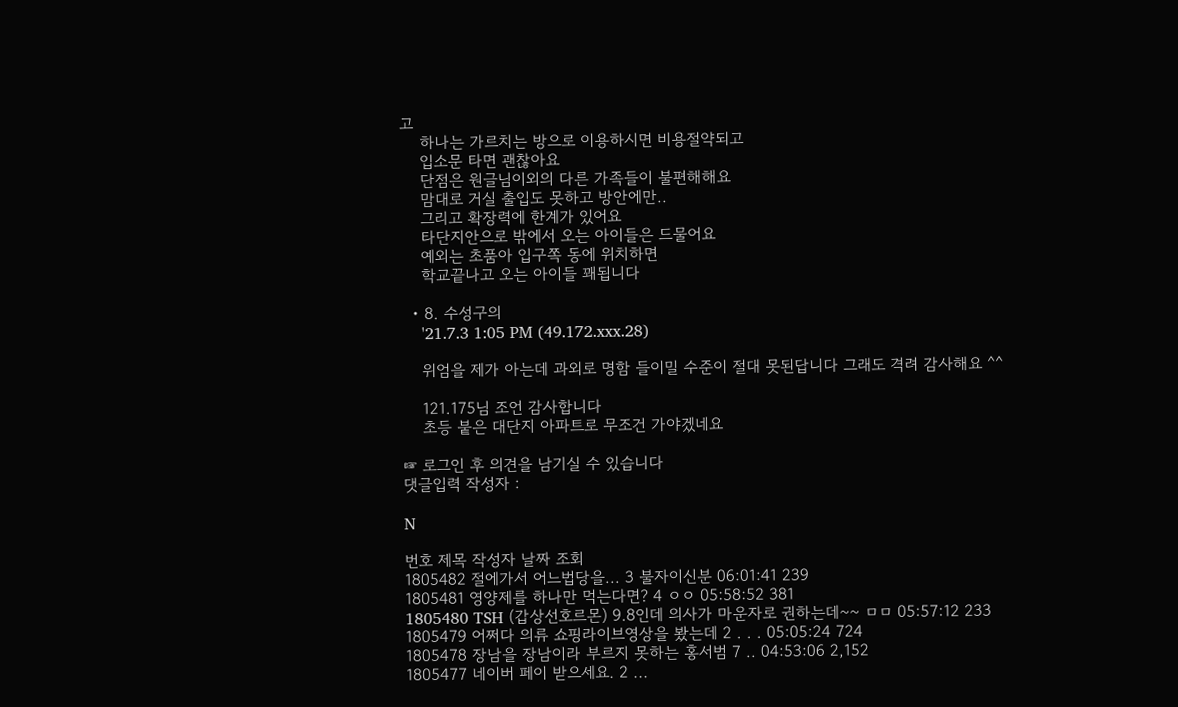고
    하나는 가르치는 방으로 이용하시면 비용절약되고
    입소문 타면 괜찮아요
    단점은 원글님이외의 다른 가족들이 불편해해요
    맘대로 거실 출입도 못하고 방안에만..
    그리고 확장력에 한계가 있어요
    타단지안으로 밖에서 오는 아이들은 드물어요
    예외는 초품아 입구쪽 동에 위치하면
    학교끝나고 오는 아이들 꽤됩니다

  • 8. 수성구의
    '21.7.3 1:05 PM (49.172.xxx.28)

    위엄을 제가 아는데 과외로 명함 들이밀 수준이 절대 못된답니다 그래도 격려 감사해요 ^^

    121.175님 조언 감사합니다
    초등 붙은 대단지 아파트로 무조건 가야겠네요

☞ 로그인 후 의견을 남기실 수 있습니다
댓글입력 작성자 :

N

번호 제목 작성자 날짜 조회
1805482 절에가서 어느법당을... 3 불자이신분 06:01:41 239
1805481 영양제를 하나만 먹는다면? 4 ㅇㅇ 05:58:52 381
1805480 TSH (갑상선호르몬) 9.8인데 의사가 마운자로 권하는데~~ ㅁㅁ 05:57:12 233
1805479 어쩌다 의류 쇼핑라이브영상을 봤는데 2 . . . 05:05:24 724
1805478 장남을 장남이라 부르지 못하는 홍서범 7 .. 04:53:06 2,152
1805477 네이버 페이 받으세요. 2 ...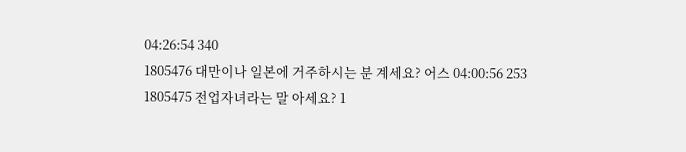04:26:54 340
1805476 대만이나 일본에 거주하시는 분 계세요? 어스 04:00:56 253
1805475 전업자녀라는 말 아세요? 1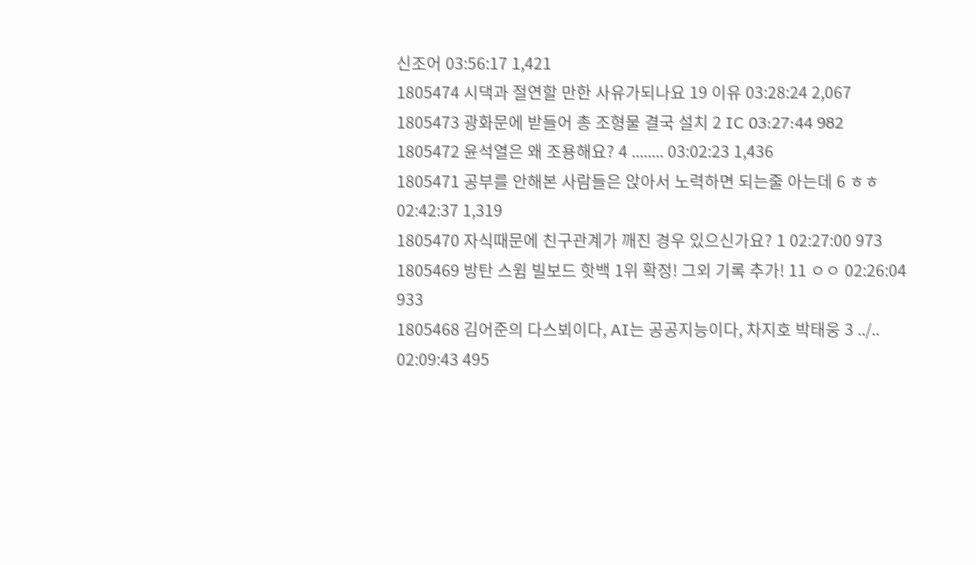신조어 03:56:17 1,421
1805474 시댁과 절연할 만한 사유가되나요 19 이유 03:28:24 2,067
1805473 광화문에 받들어 총 조형물 결국 설치 2 IC 03:27:44 982
1805472 윤석열은 왜 조용해요? 4 ........ 03:02:23 1,436
1805471 공부를 안해본 사람들은 앉아서 노력하면 되는줄 아는데 6 ㅎㅎ 02:42:37 1,319
1805470 자식때문에 친구관계가 깨진 경우 있으신가요? 1 02:27:00 973
1805469 방탄 스윔 빌보드 핫백 1위 확정! 그외 기록 추가! 11 ㅇㅇ 02:26:04 933
1805468 김어준의 다스뵈이다, AI는 공공지능이다, 차지호 박태웅 3 ../.. 02:09:43 495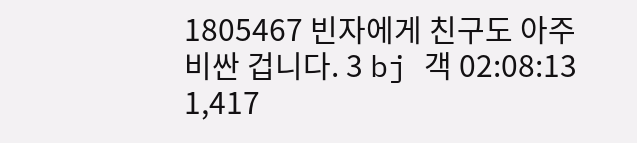1805467 빈자에게 친구도 아주 비싼 겁니다. 3 bj 객 02:08:13 1,417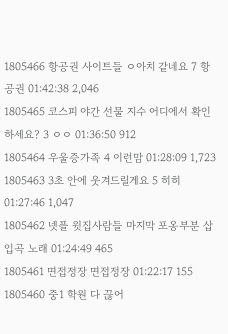1805466 항공권 사이트들 ㅇ아치 같네요 7 항공권 01:42:38 2,046
1805465 코스피 야간 선물 지수 어디에서 확인하세요? 3 ㅇㅇ 01:36:50 912
1805464 우울증가족 4 이런맘 01:28:09 1,723
1805463 3초 안에 웃겨드릴게요 5 히히 01:27:46 1,047
1805462 넷플 윗집사람들 마지막 포옹부분 삽입곡 노래 01:24:49 465
1805461 면접정장 면접정장 01:22:17 155
1805460 중1 학원 다 끊어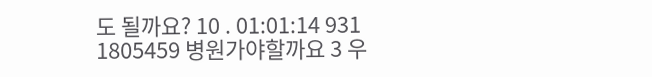도 될까요? 10 . 01:01:14 931
1805459 병원가야할까요 3 우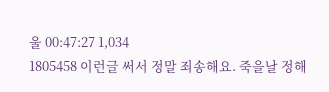울 00:47:27 1,034
1805458 이런글 써서 정말 죄송해요. 죽을날 정해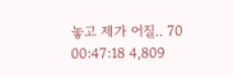놓고 제가 어질.. 70 00:47:18 4,809